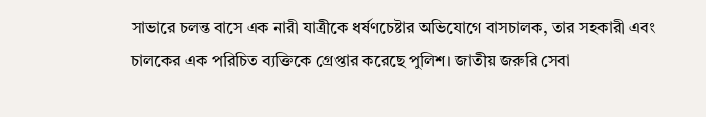সাভারে চলন্ত বাসে এক নারী যাত্রীকে ধর্ষণচেষ্টার অভিযোগে বাসচালক, তার সহকারী এবং চালকের এক পরিচিত ব্যক্তিকে গ্রেপ্তার করেছে পুলিশ। জাতীয় জরুরি সেবা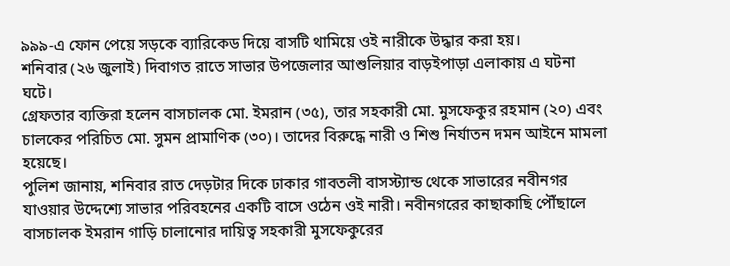৯৯৯-এ ফোন পেয়ে সড়কে ব্যারিকেড দিয়ে বাসটি থামিয়ে ওই নারীকে উদ্ধার করা হয়।
শনিবার (২৬ জুলাই) দিবাগত রাতে সাভার উপজেলার আশুলিয়ার বাড়ইপাড়া এলাকায় এ ঘটনা ঘটে।
গ্রেফতার ব্যক্তিরা হলেন বাসচালক মো. ইমরান (৩৫), তার সহকারী মো. মুসফেকুর রহমান (২০) এবং চালকের পরিচিত মো. সুমন প্রামাণিক (৩০)। তাদের বিরুদ্ধে নারী ও শিশু নির্যাতন দমন আইনে মামলা হয়েছে।
পুলিশ জানায়, শনিবার রাত দেড়টার দিকে ঢাকার গাবতলী বাসস্ট্যান্ড থেকে সাভারের নবীনগর যাওয়ার উদ্দেশ্যে সাভার পরিবহনের একটি বাসে ওঠেন ওই নারী। নবীনগরের কাছাকাছি পৌঁছালে বাসচালক ইমরান গাড়ি চালানোর দায়িত্ব সহকারী মুসফেকুরের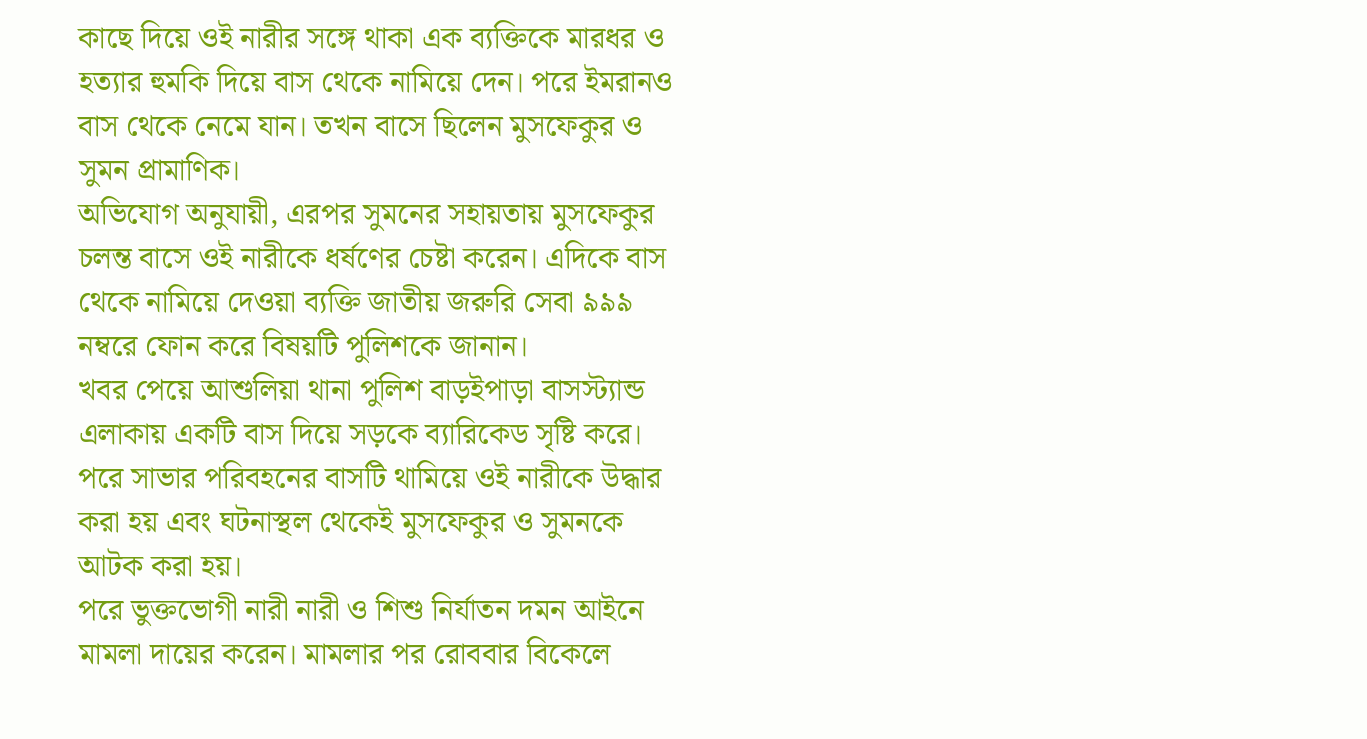কাছে দিয়ে ওই নারীর সঙ্গে থাকা এক ব্যক্তিকে মারধর ও হত্যার হুমকি দিয়ে বাস থেকে নামিয়ে দেন। পরে ইমরানও বাস থেকে নেমে যান। তখন বাসে ছিলেন মুসফেকুর ও সুমন প্রামাণিক।
অভিযোগ অনুযায়ী, এরপর সুমনের সহায়তায় মুসফেকুর চলন্ত বাসে ওই নারীকে ধর্ষণের চেষ্টা করেন। এদিকে বাস থেকে নামিয়ে দেওয়া ব্যক্তি জাতীয় জরুরি সেবা ৯৯৯ নম্বরে ফোন করে বিষয়টি পুলিশকে জানান।
খবর পেয়ে আশুলিয়া থানা পুলিশ বাড়ইপাড়া বাসস্ট্যান্ড এলাকায় একটি বাস দিয়ে সড়কে ব্যারিকেড সৃষ্টি করে। পরে সাভার পরিবহনের বাসটি থামিয়ে ওই নারীকে উদ্ধার করা হয় এবং ঘটনাস্থল থেকেই মুসফেকুর ও সুমনকে আটক করা হয়।
পরে ভুক্তভোগী নারী নারী ও শিশু নির্যাতন দমন আইনে মামলা দায়ের করেন। মামলার পর রোববার বিকেলে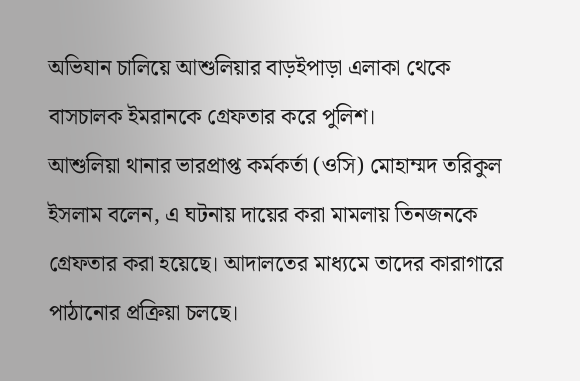অভিযান চালিয়ে আশুলিয়ার বাড়ইপাড়া এলাকা থেকে বাসচালক ইমরানকে গ্রেফতার করে পুলিশ।
আশুলিয়া থানার ভারপ্রাপ্ত কর্মকর্তা (ওসি) মোহাম্মদ তরিকুল ইসলাম বলেন, এ ঘটনায় দায়ের করা মামলায় তিনজনকে গ্রেফতার করা হয়েছে। আদালতের মাধ্যমে তাদের কারাগারে পাঠানোর প্রক্রিয়া চলছে।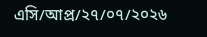এসি/আপ্র/২৭/০৭/২০২৬